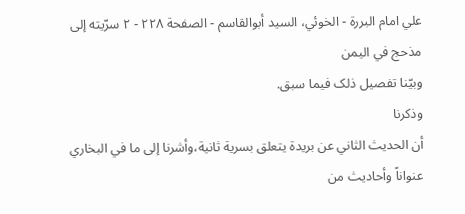علي امام البررة - الخوئي، السيد أبوالقاسم - الصفحة ٢٢٨ - ٢ سرّيته إلى مذحج في اليمن
وبيّنا تفصيل ذلک فيما سبق.
وذکرنا
أن الحديث الثاني عن بريدة يتعلق بسرية ثانية،وأشرنا إلى ما في البخاري
عنواناً وأحاديث من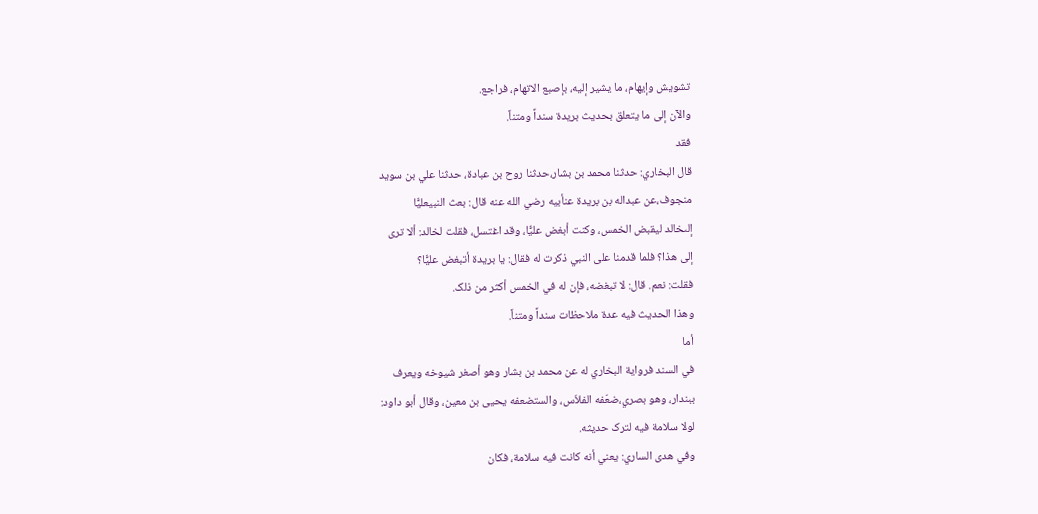تشويش وإيهام، ما يشير إليه، بإصبع الاتهام، فراجع.
والآن إلى ما يتعلق بحديث بريدة سنداً ومتناً.
فقد
قال البخاري: حدثنا محمد بن بشار،حدثنا روح بن عبادة، حدثنا علي بن سويد
منجوف،عن عبداله بن بريدة عنأبيه رضي الله عنه قال: بعث النبيعليًّا
إلىخالد ليقبض الخمس، وکنت أبغض عليًّا، وقد اغتسل، فقلت لخالد: ألا ترى
إلى هذا؟ فلما قدمنا على النبي ذکرت له فقال: يا بريدة أتبغض عليًّا؟
فقلت: نعم. قال: لا تبغضه، فإن له في الخمس أکثر من ذلک.
وهذا الحديث فيه عدة ملاحظات سنداً ومتناً.
أما
في السند فرواية البخاري له عن محمد بن بشار وهو أصغر شيوخه ويعرف
ببندار، وهو بصري،ضعّفه الفلاّس، والستضعفه يحيى بن معين، وقال أبو داود:
لولا سلامة فيه لترک حديثه.
وفي هدى الساري: يعني أنه کانت فيه سلامة، فکان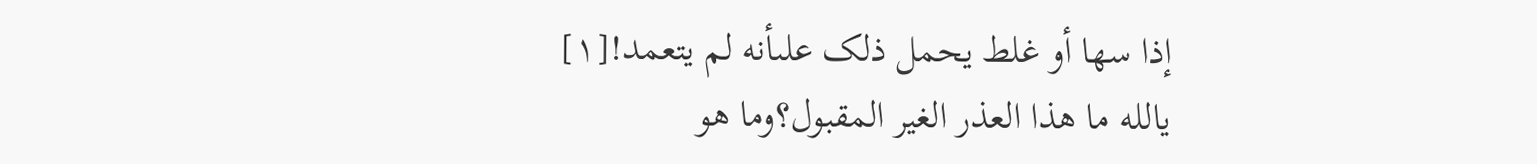إذا سها أو غلط يحمل ذلک علىأنه لم يتعمد![١]
يالله ما هذا العذر الغير المقبول؟وما هو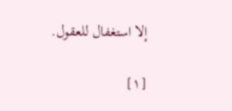إلا استغفال للعقول.

[١]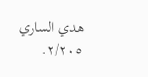هدي الساري ٢/٢٠٥.